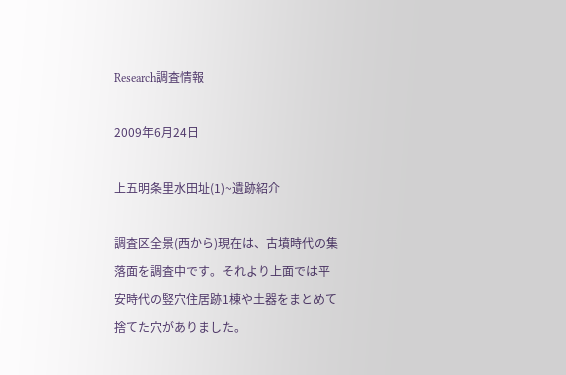Research調査情報

2009年6月24日

上五明条里水田址(1)~遺跡紹介

調査区全景(西から)現在は、古墳時代の集落面を調査中です。それより上面では平安時代の竪穴住居跡1棟や土器をまとめて捨てた穴がありました。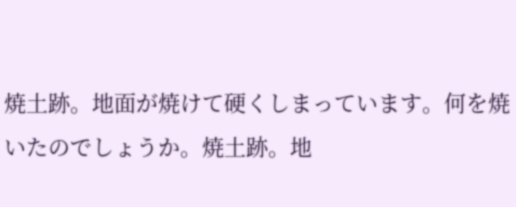焼土跡。地面が焼けて硬くしまっています。何を焼いたのでしょうか。焼土跡。地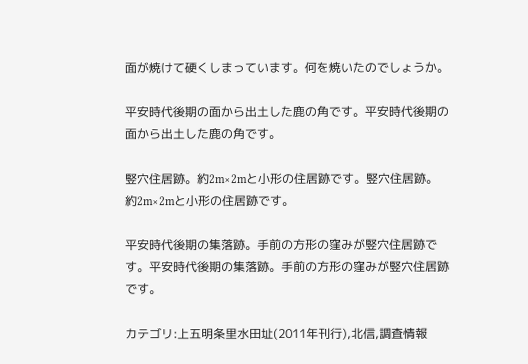面が焼けて硬くしまっています。何を焼いたのでしょうか。

平安時代後期の面から出土した鹿の角です。平安時代後期の面から出土した鹿の角です。

竪穴住居跡。約2m×2mと小形の住居跡です。竪穴住居跡。約2m×2mと小形の住居跡です。

平安時代後期の集落跡。手前の方形の窪みが竪穴住居跡です。平安時代後期の集落跡。手前の方形の窪みが竪穴住居跡です。

カテゴリ:上五明条里水田址(2011年刊行),北信,調査情報